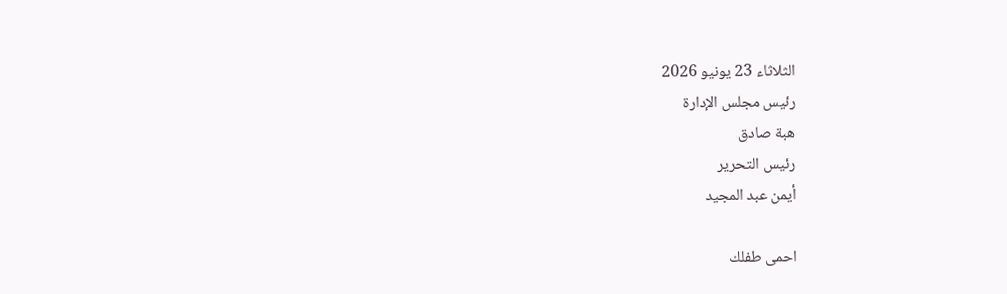الثلاثاء 23 يونيو 2026
رئيس مجلس الإدارة
هبة صادق
رئيس التحرير
أيمن عبد المجيد

احمى طفلك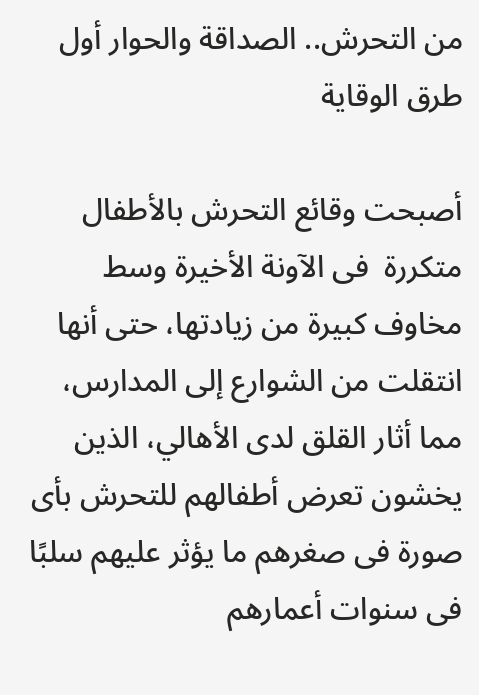من التحرش.. الصداقة والحوار أول طرق الوقاية

أصبحت وقائع التحرش بالأطفال متكررة  فى الآونة الأخيرة وسط مخاوف كبيرة من زيادتها، حتى أنها انتقلت من الشوارع إلى المدارس، مما أثار القلق لدى الأهالي، الذين يخشون تعرض أطفالهم للتحرش بأى صورة فى صغرهم ما يؤثر عليهم سلبًا فى سنوات أعمارهم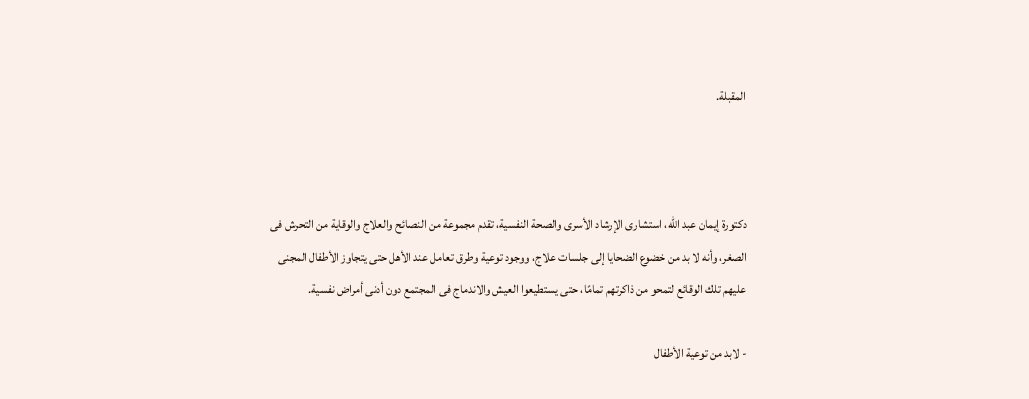المقبلة.



دكتورة إيمان عبد الله، استشارى الإرشاد الأسرى والصحة النفسية، تقدم مجموعة من النصائح والعلاج والوقاية من التحرش فى الصغر، وأنه لا بد من خضوع الضحايا إلى جلسات علاج، ووجود توعية وطرق تعامل عند الأهل حتى يتجاوز الأطفال المجنى عليهم تلك الوقائع لتمحو من ذاكرتهم تمامًا، حتى يستطيعوا العيش والاندماج فى المجتمع دون أدنى أمراض نفسية.

- لابد من توعية الأطفال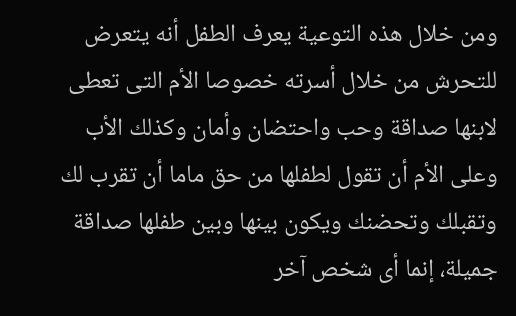ومن خلال هذه التوعية يعرف الطفل أنه يتعرض للتحرش من خلال أسرته خصوصا الأم التى تعطى لابنها صداقة وحب واحتضان وأمان وكذلك الأب وعلى الأم أن تقول لطفلها من حق ماما أن تقرب لك وتقبلك وتحضنك ويكون بينها وبين طفلها صداقة جميلة، إنما أى شخص آخر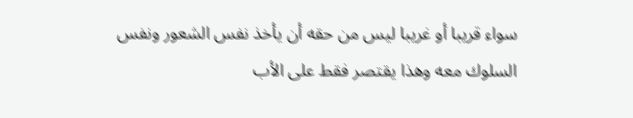سواء قريبا أو غريبا ليس من حقه أن يأخذ نفس الشعور ونفس السلوك معه وهذا يقتصر فقط على الأب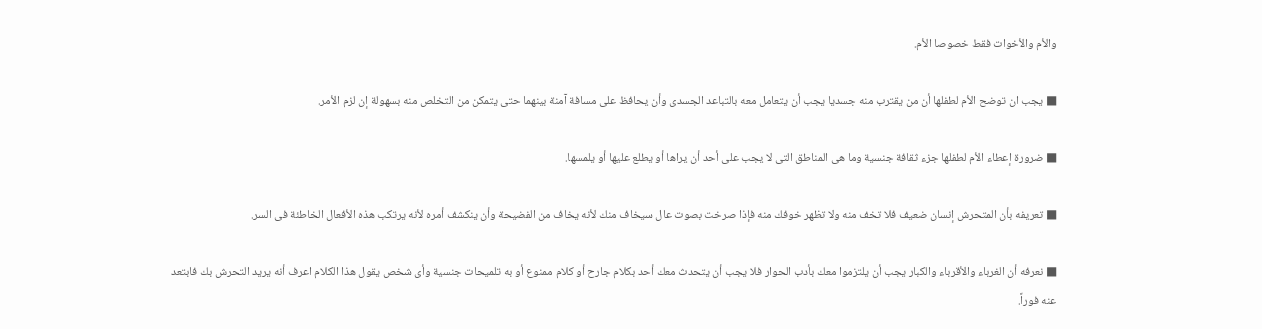والأم والأخوات فقط خصوصا الأم.

■ يجب ان توضح الأم لطفلها أن من يقترب منه جسديا يجب أن يتعامل معه بالتباعد الجسدى وأن يحافظ على مسافة آمنة بينهما حتى يتمكن من التخلص منه بسهولة إن لزم الأمر.

■ ضرورة إعطاء الأم لطفلها جزء ثقافة جنسية وما هى المناطق التى لا يجب على أحد أن يراها أو يطلع عليها أو يلمسها.

■ تعريفه بأن المتحرش إنسان ضعيف فلا تخف منه ولا تظهر خوفك منه فإذا صرخت بصوت عال سيخاف منك لأنه يخاف من الفضيحة وأن ينكشف أمره لأنه يرتكب هذه الأفعال الخاطئة فى السر.

■ نعرفه أن الغرباء والأقرباء والكبار يجب أن يلتزموا معك بأدب الحوار فلا يجب أن يتحدث معك أحد بكلام جارح أو كلام ممنوع أو به تلميحات جنسية وأى شخص يقول هذا الكلام اعرف أنه يريد التحرش بك فابتعد عنه فوراً.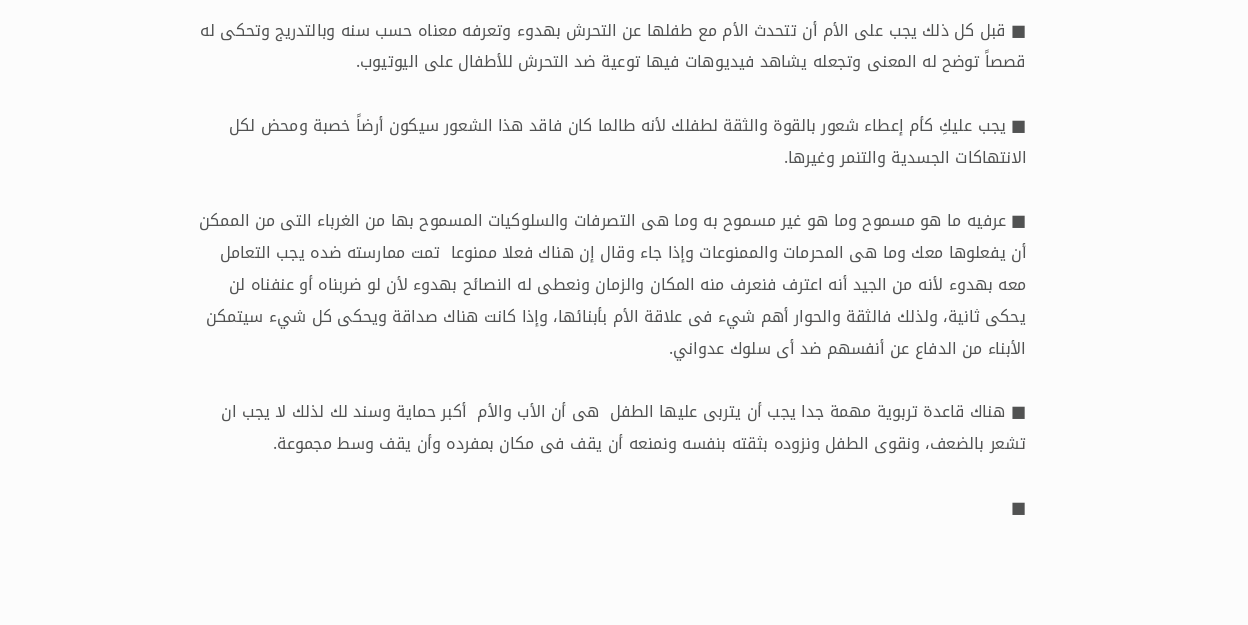■ قبل كل ذلك يجب على الأم أن تتحدث الأم مع طفلها عن التحرش بهدوء وتعرفه معناه حسب سنه وبالتدريج وتحكى له قصصاً توضح له المعنى وتجعله يشاهد فيديوهات فيها توعية ضد التحرش للأطفال على اليوتيوب.

■ يجب عليكِ كأم إعطاء شعور بالقوة والثقة لطفلك لأنه طالما كان فاقد هذا الشعور سيكون أرضاً خصبة ومحض لكل الانتهاكات الجسدية والتنمر وغيرها.

■ عرفيه ما هو مسموح وما هو غير مسموح به وما هى التصرفات والسلوكيات المسموح بها من الغرباء التى من الممكن أن يفعلوها معك وما هى المحرمات والممنوعات وإذا جاء وقال إن هناك فعلا ممنوعا  تمت ممارسته ضده يجب التعامل معه بهدوء لأنه من الجيد أنه اعترف فنعرف منه المكان والزمان ونعطى له النصائح بهدوء لأن لو ضربناه أو عنفناه لن يحكى ثانية، ولذلك فالثقة والحوار أهم شيء فى علاقة الأم بأبنائها، وإذا كانت هناك صداقة ويحكى كل شيء سيتمكن الأبناء من الدفاع عن أنفسهم ضد أى سلوك عدواني.

■ هناك قاعدة تربوية مهمة جدا يجب أن يتربى عليها الطفل  هى أن الأب والأم  أكبر حماية وسند لك لذلك لا يجب ان تشعر بالضعف، ونقوى الطفل ونزوده بثقته بنفسه ونمنعه أن يقف فى مكان بمفرده وأن يقف وسط مجموعة.

■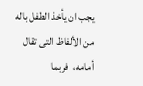يجب ان يأخذ الطفل باله من الألفاظ التى تقال أمامه،  فربما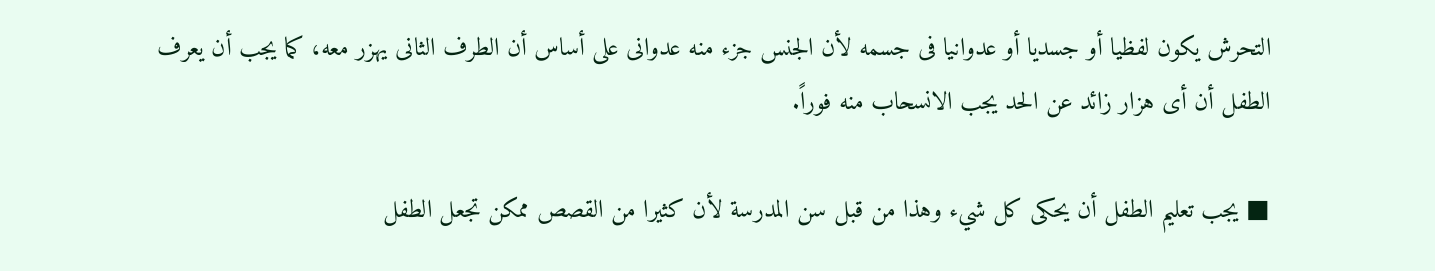التحرش يكون لفظيا أو جسديا أو عدوانيا فى جسمه لأن الجنس جزء منه عدوانى على أساس أن الطرف الثانى يهزر معه، كما يجب أن يعرف الطفل أن أى هزار زائد عن الحد يجب الانسحاب منه فوراً.

■ يجب تعليم الطفل أن يحكى كل شيء وهذا من قبل سن المدرسة لأن كثيرا من القصص ممكن تجعل الطفل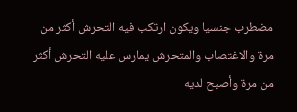مضطرب جنسيا ويكون ارتكب فيه التحرش أكثر من مرة والاغتصاب والمتحرش يمارس عليه التحرش أكثر من مرة وأصبح لديه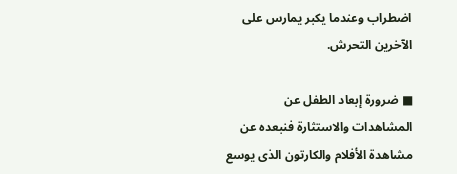اضطراب وعندما يكبر يمارس على الآخرين التحرش.

■ ضرورة إبعاد الطفل عن المشاهدات والاستثارة فنبعده عن مشاهدة الأفلام والكارتون الذى يوسع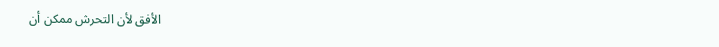الأفق لأن التحرش ممكن أن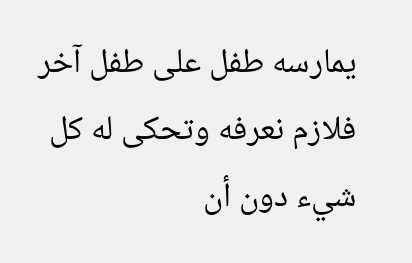يمارسه طفل على طفل آخر فلازم نعرفه وتحكى له كل شيء دون أن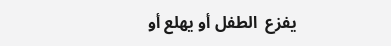يفزع  الطفل أو يهلع أو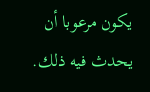يكون مرعوبا أن يحدث فيه ذلك.